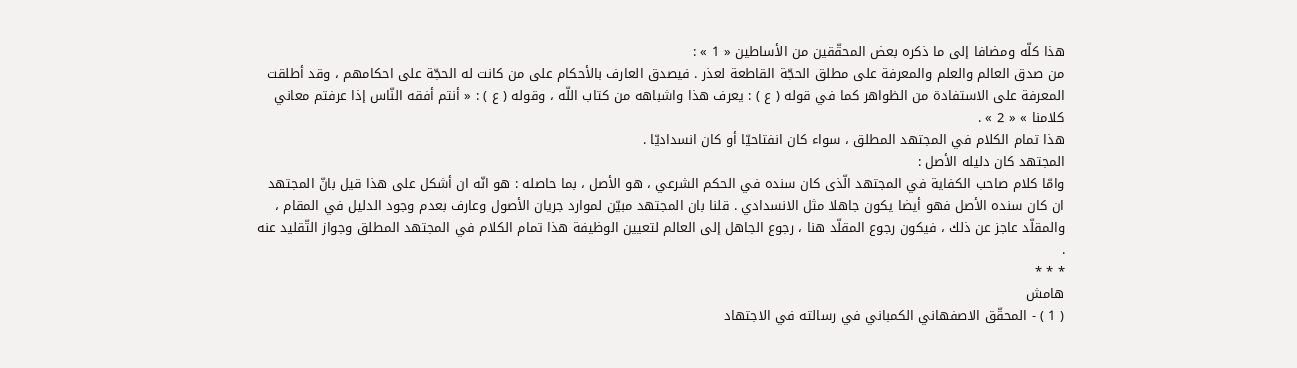هذا كلّه ومضافا إلى ما ذكره بعض المحقّقين من الأساطين « 1 » :
من صدق العالم والعلم والمعرفة على مطلق الحجّة القاطعة لعذر . فيصدق العارف بالأحكام على من كانت له الحجّة على احكامهم ، وقد أطلقت المعرفة على الاستفادة من الظواهر كما في قوله ( ع ) : يعرف هذا واشباهه من كتاب اللّه ، وقوله ( ع ) : « أنتم أفقه النّاس إذا عرفتم معاني كلامنا » « 2 » .
هذا تمام الكلام في المجتهد المطلق ، سواء كان انفتاحيّا أو كان انسداديّا .
المجتهد كان دليله الأصل :
وامّا كلام صاحب الكفاية في المجتهد الّذى كان سنده في الحكم الشرعي ، هو الأصل ، بما حاصله : هو انّه ان أشكل على هذا قيل بانّ المجتهد ان كان سنده الأصل فهو أيضا يكون جاهلا مثل الانسدادي . قلنا بان المجتهد مبيّن لموارد جريان الأصول وعارف بعدم وجود الدليل في المقام ، والمقلّد عاجز عن ذلك ، فيكون رجوع المقلّد هنا ، رجوع الجاهل إلى العالم لتعيين الوظيفة هذا تمام الكلام في المجتهد المطلق وجواز التّقليد عنه .
* * *
هامش
( 1 ) - المحقّق الاصفهاني الكمباني في رسالته في الاجتهاد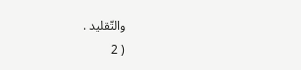والتّقليد .
( 2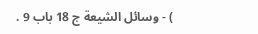) - وسائل الشيعة ج 18 باب 9 .